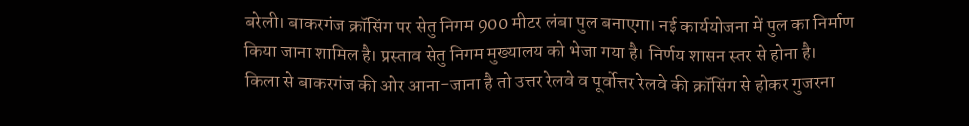बरेली। बाकरगंज क्रॉसिंग पर सेतु निगम 900 मीटर लंबा पुल बनाएगा। नई कार्ययोजना में पुल का निर्माण किया जाना शामिल है। प्रस्ताव सेतु निगम मुख्यालय को भेजा गया है। निर्णय शासन स्तर से होना है।
किला से बाकरगंज की ओर आना-जाना है तो उत्तर रेलवे व पूर्वोत्तर रेलवे की क्रॉसिंग से होकर गुजरना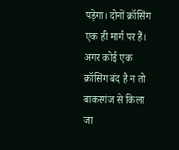पड़ेगा। दोनों क्रॉसिंग एक ही मार्ग पर हैं। अगर कोई एक क्रॉसिंग बंद है न तो बाकरगंज से किला जा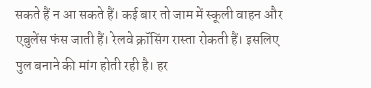सकते हैं न आ सकते हैं। कई बार तो जाम में स्कूली वाहन और एबुलेंस फंस जाती हैं। रेलवे क्रॉसिंग रास्ता रोकती हैं। इसलिए पुल बनाने की मांग होती रही है। हर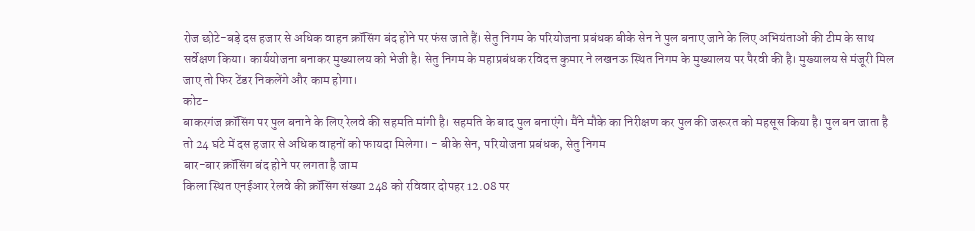रोज छोटे-बड़े दस हजार से अधिक वाहन क्रॉसिंग बंद होने पर फंस जाते हैं। सेतु निगम के परियोजना प्रबंधक बीके सेन ने पुल बनाए जाने के लिए अभियंताओं की टीम के साथ सर्वेक्षण किया। कार्ययोजना बनाकर मुख्यालय को भेजी है। सेतु निगम के महाप्रबंधक रविदत्त कुमार ने लखनऊ स्थित निगम के मुख्यालय पर पैरवी की है। मुख्यालय से मंजूरी मिल जाए तो फिर टेंडर निकलेंगे और काम होगा।
कोट-
बाकरगंज क्रॉसिंग पर पुल बनाने के लिए रेलवे की सहमति मांगी है। सहमति के बाद पुल बनाएंगे। मैंने मौके का निरीक्षण कर पुल की जरूरत को महसूस किया है। पुल बन जाता है तो 24 घंटे में दस हजार से अधिक वाहनों को फायदा मिलेगा। - बीके सेन, परियोजना प्रबंधक, सेतु निगम
बार-बार क्रॉसिंग बंद होने पर लगता है जाम
किला स्थित एनईआर रेलवे की क्रॉसिंग संख्या 248 को रविवार दोपहर 12.08 पर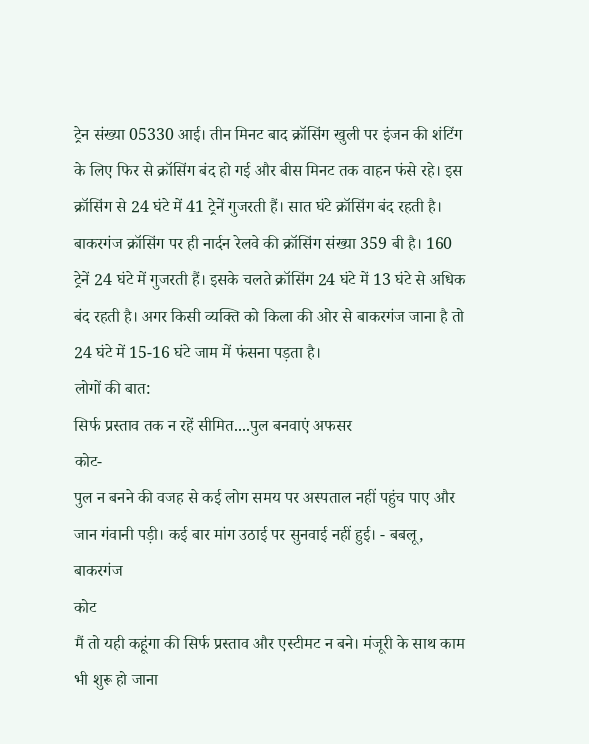ट्रेन संख्या 05330 आई। तीन मिनट बाद क्रॉसिंग खुली पर इंजन की शंटिंग के लिए फिर से क्रॉसिंग बंद हो गई और बीस मिनट तक वाहन फंसे रहे। इस क्रॉसिंग से 24 घंटे में 41 ट्रेनें गुजरती हैं। सात घंटे क्रॉसिंग बंद रहती है। बाकरगंज क्रॉसिंग पर ही नार्दन रेलवे की क्रॉसिंग संख्या 359 बी है। 160 ट्रेनें 24 घंटे में गुजरती हैं। इसके चलते क्रॉसिंग 24 घंटे में 13 घंटे से अधिक बंद रहती है। अगर किसी व्यक्ति को किला की ओर से बाकरगंज जाना है तो 24 घंटे में 15-16 घंटे जाम में फंसना पड़ता है।
लोगों की बात:
सिर्फ प्रस्ताव तक न रहें सीमित....पुल बनवाएं अफसर
कोट-
पुल न बनने की वजह से कई लोग समय पर अस्पताल नहीं पहुंच पाए और जान गंवानी पड़ी। कई बार मांग उठाई पर सुनवाई नहीं हुई। - बबलू, बाकरगंज
कोट
मैं तो यही कहूंगा की सिर्फ प्रस्ताव और एस्टीमट न बने। मंजूरी के साथ काम भी शुरू हो जाना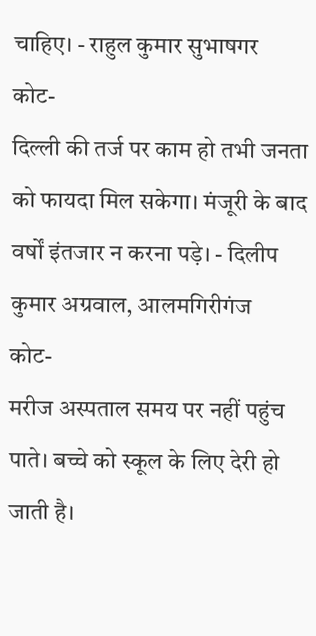चाहिए। - राहुल कुमार सुभाषगर
कोट-
दिल्ली की तर्ज पर काम हो तभी जनता को फायदा मिल सकेगा। मंजूरी के बाद वर्षों इंतजार न करना पड़े। - दिलीप कुमार अग्रवाल, आलमगिरीगंज
कोट-
मरीज अस्पताल समय पर नहीं पहुंच पाते। बच्चे को स्कूल के लिए देरी हो जाती है।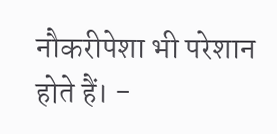नौकरीपेशा भी परेशान होते हैं। -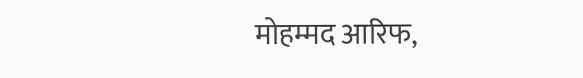मोहम्मद आरिफ,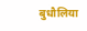बुधौलिया